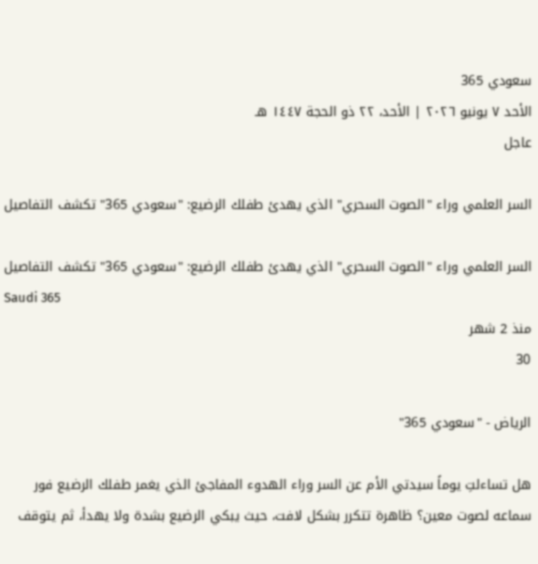سعودي 365
الأحد ٧ يونيو ٢٠٢٦ | الأحد، ٢٢ ذو الحجة ١٤٤٧ هـ
عاجل

السر العلمي وراء "الصوت السحري" الذي يهدئ طفلك الرضيع: "سعودي 365" تكشف التفاصيل

السر العلمي وراء "الصوت السحري" الذي يهدئ طفلك الرضيع: "سعودي 365" تكشف التفاصيل
Saudi 365
منذ 2 شهر
30

الرياض - "سعودي 365"

هل تساءلتِ يوماً سيدتي الأم عن السر وراء الهدوء المفاجئ الذي يغمر طفلك الرضيع فور سماعه لصوت معين؟ ظاهرة تتكرر بشكل لافت، حيث يبكي الرضيع بشدة ولا يهدأ، ثم يتوقف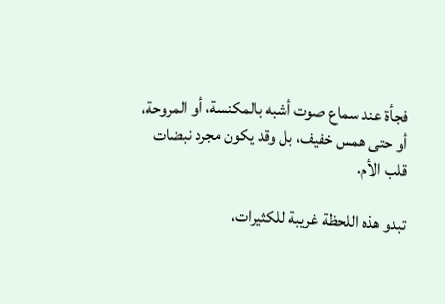فجأة عند سماع صوت أشبه بالمكنسة، أو المروحة، أو حتى همس خفيف، بل وقد يكون مجرد نبضات قلب الأم.

تبدو هذه اللحظة غريبة للكثيرات،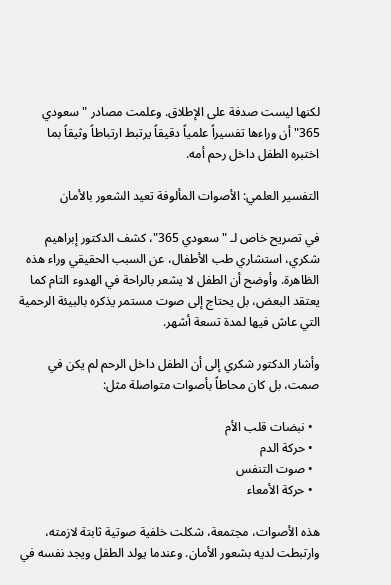لكنها ليست صدفة على الإطلاق. وعلمت مصادر "سعودي 365" أن وراءها تفسيراً علمياً دقيقاً يرتبط ارتباطاً وثيقاً بما اختبره الطفل داخل رحم أمه.

التفسير العلمي: الأصوات المألوفة تعيد الشعور بالأمان

في تصريح خاص لـ "سعودي 365"، كشف الدكتور إبراهيم شكري، استشاري طب الأطفال، عن السبب الحقيقي وراء هذه الظاهرة. وأوضح أن الطفل لا يشعر بالراحة في الهدوء التام كما يعتقد البعض، بل يحتاج إلى صوت مستمر يذكره بالبيئة الرحمية التي عاش فيها لمدة تسعة أشهر.

وأشار الدكتور شكري إلى أن الطفل داخل الرحم لم يكن في صمت، بل كان محاطاً بأصوات متواصلة مثل:

  • نبضات قلب الأم
  • حركة الدم
  • صوت التنفس
  • حركة الأمعاء

هذه الأصوات، مجتمعة، شكلت خلفية صوتية ثابتة لازمته، وارتبطت لديه بشعور الأمان. وعندما يولد الطفل ويجد نفسه في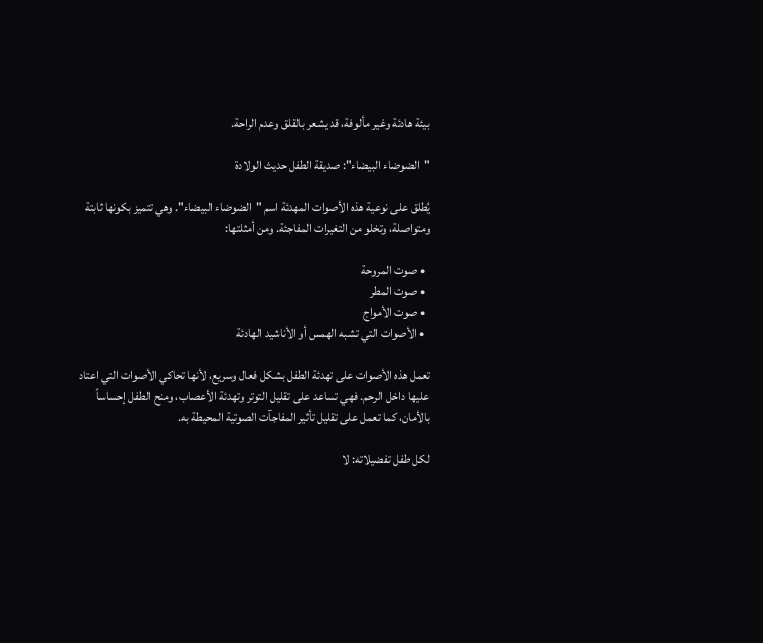بيئة هادئة وغير مألوفة، قد يشعر بالقلق وعدم الراحة.

"الضوضاء البيضاء": صديقة الطفل حديث الولادة

يُطلق على نوعية هذه الأصوات المهدئة اسم "الضوضاء البيضاء". وهي تتميز بكونها ثابتة ومتواصلة، وتخلو من التغيرات المفاجئة. ومن أمثلتها:

  • صوت المروحة
  • صوت المطر
  • صوت الأمواج
  • الأصوات التي تشبه الهمس أو الأناشيد الهادئة

تعمل هذه الأصوات على تهدئة الطفل بشكل فعال وسريع، لأنها تحاكي الأصوات التي اعتاد عليها داخل الرحم. فهي تساعد على تقليل التوتر وتهدئة الأعصاب، ومنح الطفل إحساساً بالأمان، كما تعمل على تقليل تأثير المفاجآت الصوتية المحيطة به.

لكل طفل تفضيلاته: لا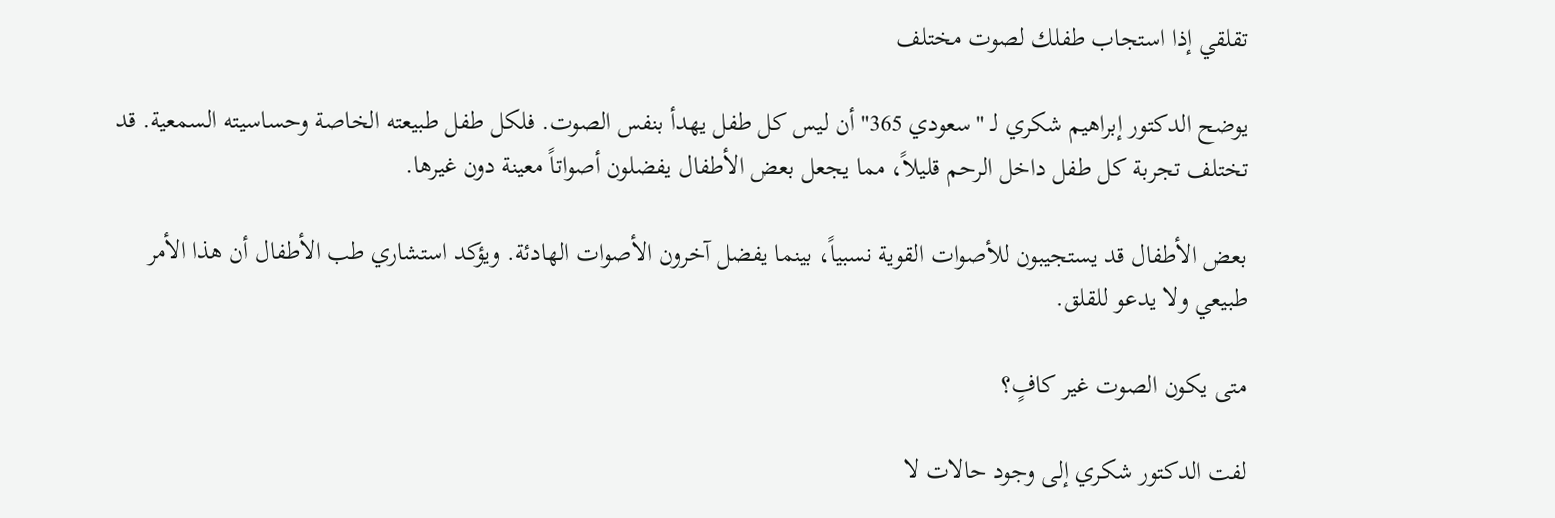تقلقي إذا استجاب طفلك لصوت مختلف

يوضح الدكتور إبراهيم شكري لـ "سعودي 365" أن ليس كل طفل يهدأ بنفس الصوت. فلكل طفل طبيعته الخاصة وحساسيته السمعية. قد تختلف تجربة كل طفل داخل الرحم قليلاً، مما يجعل بعض الأطفال يفضلون أصواتاً معينة دون غيرها.

بعض الأطفال قد يستجيبون للأصوات القوية نسبياً، بينما يفضل آخرون الأصوات الهادئة. ويؤكد استشاري طب الأطفال أن هذا الأمر طبيعي ولا يدعو للقلق.

متى يكون الصوت غير كافٍ؟

لفت الدكتور شكري إلى وجود حالات لا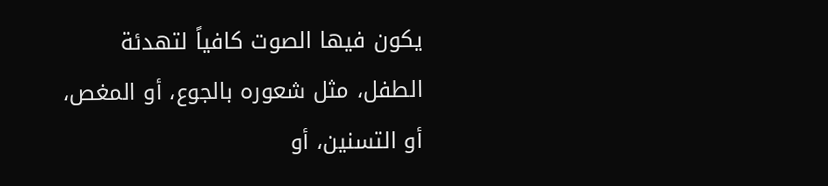يكون فيها الصوت كافياً لتهدئة الطفل، مثل شعوره بالجوع، أو المغص، أو التسنين، أو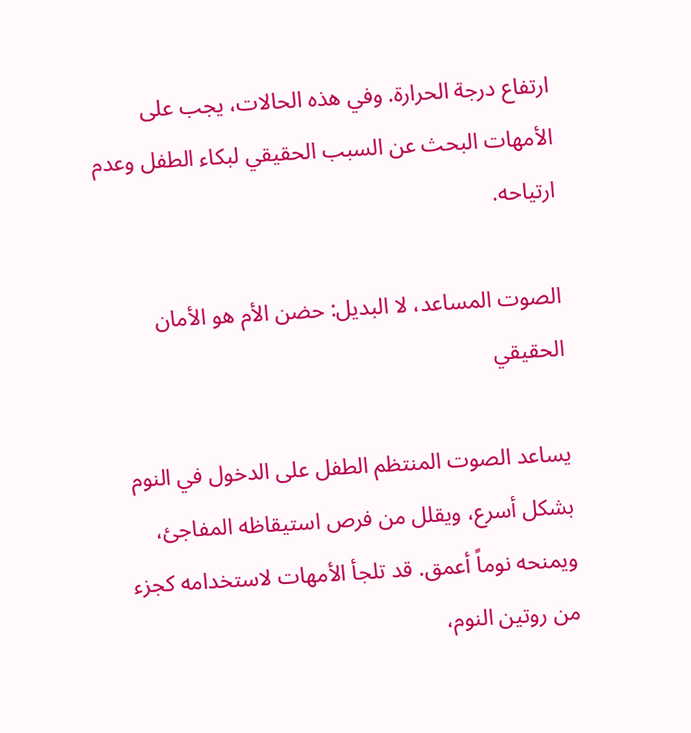ارتفاع درجة الحرارة. وفي هذه الحالات، يجب على الأمهات البحث عن السبب الحقيقي لبكاء الطفل وعدم ارتياحه.

الصوت المساعد، لا البديل: حضن الأم هو الأمان الحقيقي

يساعد الصوت المنتظم الطفل على الدخول في النوم بشكل أسرع، ويقلل من فرص استيقاظه المفاجئ، ويمنحه نوماً أعمق. قد تلجأ الأمهات لاستخدامه كجزء من روتين النوم،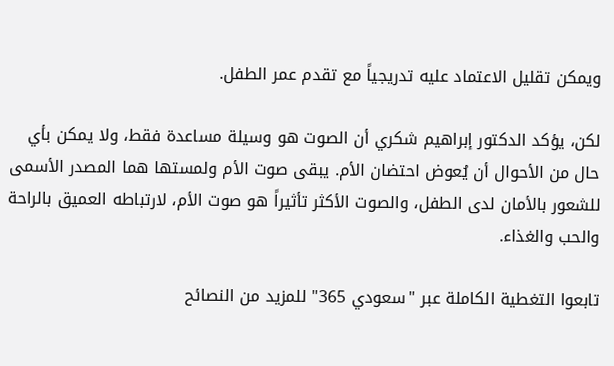ويمكن تقليل الاعتماد عليه تدريجياً مع تقدم عمر الطفل.

لكن، يؤكد الدكتور إبراهيم شكري أن الصوت هو وسيلة مساعدة فقط، ولا يمكن بأي حال من الأحوال أن يُعوض احتضان الأم. يبقى صوت الأم ولمستها هما المصدر الأسمى للشعور بالأمان لدى الطفل، والصوت الأكثر تأثيراً هو صوت الأم، لارتباطه العميق بالراحة والحب والغذاء.

تابعوا التغطية الكاملة عبر "سعودي 365" للمزيد من النصائح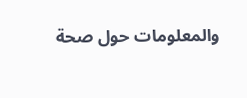والمعلومات حول صحة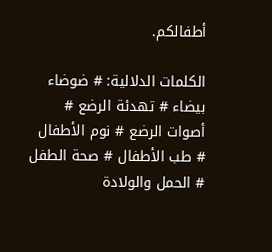أطفالكم.

الكلمات الدلالية: # ضوضاء بيضاء # تهدئة الرضع # أصوات الرضع # نوم الأطفال # طب الأطفال # صحة الطفل # الحمل والولادة